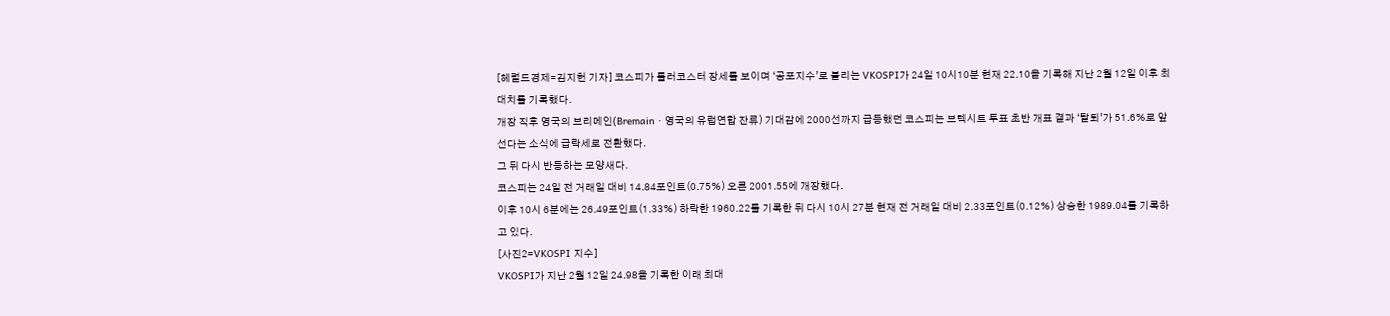[헤럴드경제=김지헌 기자] 코스피가 롤러코스터 장세를 보이며 ‘공포지수’로 불리는 VKOSPI가 24일 10시10분 현재 22.10을 기록해 지난 2월 12일 이후 최대치를 기록했다.
개장 직후 영국의 브리메인(Bremainㆍ영국의 유럽연합 잔류) 기대감에 2000선까지 급등했던 코스피는 브렉시트 투표 초반 개표 결과 ‘탈퇴’가 51.6%로 앞선다는 소식에 급락세로 전환했다.
그 뒤 다시 반등하는 모양새다.
코스피는 24일 전 거래일 대비 14.84포인트(0.75%) 오른 2001.55에 개장했다.
이후 10시 6분에는 26.49포인트(1.33%) 하락한 1960.22를 기록한 뒤 다시 10시 27분 현재 전 거래일 대비 2.33포인트(0.12%) 상승한 1989.04를 기록하고 있다.
[사진2=VKOSPI 지수]
VKOSPI가 지난 2월 12일 24.98을 기록한 이래 최대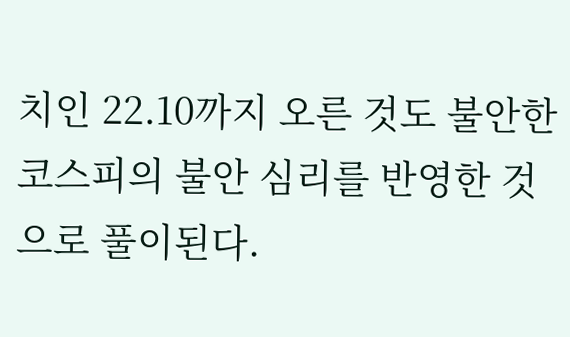치인 22.10까지 오른 것도 불안한 코스피의 불안 심리를 반영한 것으로 풀이된다.